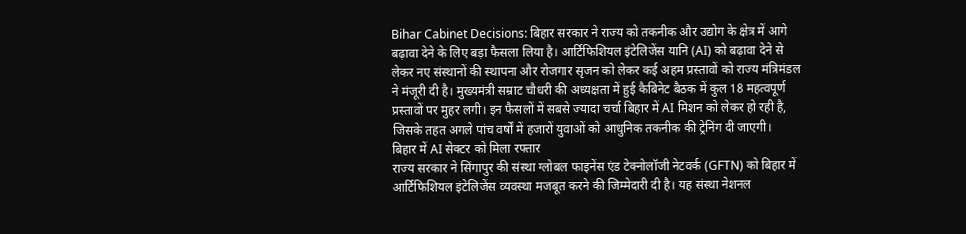Bihar Cabinet Decisions: बिहार सरकार ने राज्य को तकनीक और उद्योग के क्षेत्र में आगे बढ़ावा देने के लिए बड़ा फैसला लिया है। आर्टिफिशियल इंटेलिजेंस यानि (AI) को बढ़ावा देने से लेकर नए संस्थानों की स्थापना और रोजगार सृजन को लेकर कई अहम प्रस्तावों को राज्य मंत्रिमंडल ने मंजूरी दी है। मुख्यमंत्री सम्राट चौधरी की अध्यक्षता में हुई कैबिनेट बैठक में कुल 18 महत्वपूर्ण प्रस्तावों पर मुहर लगी। इन फैसलों में सबसे ज्यादा चर्चा बिहार में AI मिशन को लेकर हो रही है, जिसके तहत अगले पांच वर्षों में हजारों युवाओं को आधुनिक तकनीक की ट्रेनिंग दी जाएगी।
बिहार में AI सेक्टर को मिला रफ्तार
राज्य सरकार ने सिंगापुर की संस्था ग्लोबल फाइनेंस एंड टेक्नोलॉजी नेटवर्क (GFTN) को बिहार में आर्टिफिशियल इंटेलिजेंस व्यवस्था मजबूत करने की जिम्मेदारी दी है। यह संस्था नेशनल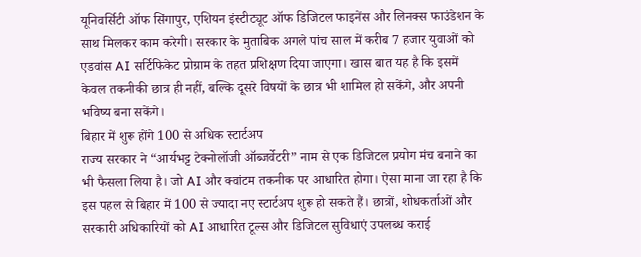यूनिवर्सिटी ऑफ सिंगापुर, एशियन इंस्टीट्यूट ऑफ डिजिटल फाइनेंस और लिनक्स फाउंडेशन के साथ मिलकर काम करेगी। सरकार के मुताबिक अगले पांच साल में करीब 7 हजार युवाओं को एडवांस AI सर्टिफिकेट प्रोग्राम के तहत प्रशिक्षण दिया जाएगा। खास बात यह है कि इसमें केवल तकनीकी छात्र ही नहीं, बल्कि दूसरे विषयों के छात्र भी शामिल हो सकेंगे, और अपनी भविष्य बना सकेंगे।
बिहार में शुरू होंगे 100 से अधिक स्टार्टअप
राज्य सरकार ने “आर्यभट्ट टेक्नोलॉजी ऑब्जर्वेटरी” नाम से एक डिजिटल प्रयोग मंच बनाने का भी फैसला लिया है। जो AI और क्वांटम तकनीक पर आधारित होगा। ऐसा माना जा रहा है कि इस पहल से बिहार में 100 से ज्यादा नए स्टार्टअप शुरू हो सकते हैं। छात्रों, शोधकर्ताओं और सरकारी अधिकारियों को AI आधारित टूल्स और डिजिटल सुविधाएं उपलब्ध कराई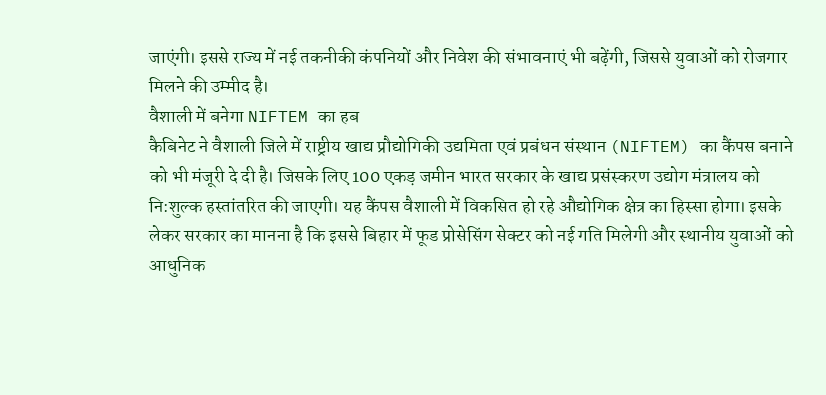जाएंगी। इससे राज्य में नई तकनीकी कंपनियों और निवेश की संभावनाएं भी बढ़ेंगी, जिससे युवाओं को रोजगार मिलने की उम्मीद है।
वैशाली में बनेगा NIFTEM का हब
कैबिनेट ने वैशाली जिले में राष्ट्रीय खाद्य प्रौद्योगिकी उद्यमिता एवं प्रबंधन संस्थान (NIFTEM) का कैंपस बनाने को भी मंजूरी दे दी है। जिसके लिए 100 एकड़ जमीन भारत सरकार के खाद्य प्रसंस्करण उद्योग मंत्रालय को नि:शुल्क हस्तांतरित की जाएगी। यह कैंपस वैशाली में विकसित हो रहे औद्योगिक क्षेत्र का हिस्सा होगा। इसके लेकर सरकार का मानना है कि इससे बिहार में फूड प्रोसेसिंग सेक्टर को नई गति मिलेगी और स्थानीय युवाओं को आधुनिक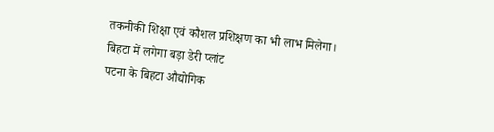तकनीकी शिक्षा एवं कौशल प्रशिक्षण का भी लाभ मिलेगा।
बिहटा में लगेगा बड़ा डेरी प्लांट
पटना के बिहटा औद्योगिक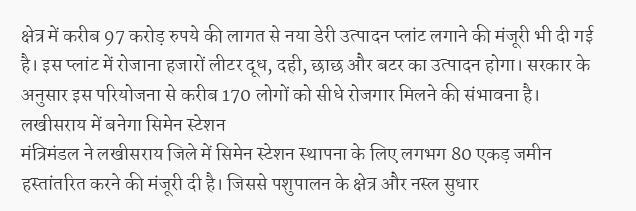क्षेत्र में करीब 97 करोड़ रुपये की लागत से नया डेरी उत्पादन प्लांट लगाने की मंजूरी भी दी गई है। इस प्लांट में रोजाना हजारों लीटर दूध, दही, छाछ और बटर का उत्पादन होगा। सरकार के अनुसार इस परियोजना से करीब 170 लोगों को सीधे रोजगार मिलने की संभावना है।
लखीसराय में बनेगा सिमेन स्टेशन
मंत्रिमंडल ने लखीसराय जिले में सिमेन स्टेशन स्थापना के लिए लगभग 80 एकड़ जमीन हस्तांतरित करने की मंजूरी दी है। जिससे पशुपालन के क्षेत्र और नस्ल सुधार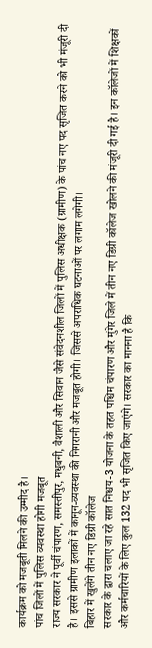कार्यक्रम को मजबूती मिलने की उम्मीद है।
पांच जिलों में पुलिस व्यवस्था होगी मजबूत
राज्य सरकार ने पूर्वी चंपारण, समस्तीपुर, मधुबनी, वैशाली और सिवान जैसे संवेदनशील जिलों में पुलिस अधीक्षक (ग्रामीण) के पांच नए पद सृजित करने को भी मंजूरी दी है। इससे ग्रामीण इलाकों में कानून-व्यवस्था की निगरानी और मजबूत होगी। जिससे अपराधिक घटनाओं पर लगाम लगेगी।
बिहार में खुलेंगे तीन नए डिग्री कॉलेज
सरकार के द्वारा चलाए जा रहे सात निश्चय-3 योजना के तहत पश्चिम चंपारण और मुंगेर जिले में तीन नए डिग्री कॉलेज खोलने की मंजूरी दी गई है। इन कॉलेजों में शिक्षकों और कर्मचारियों के लिए कुल 132 पद भी सृजित किए जाएंगे। सरकार का मानना है कि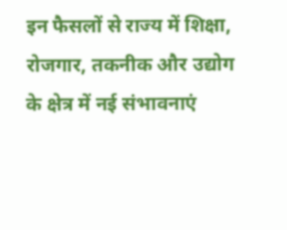इन फैसलों से राज्य में शिक्षा, रोजगार, तकनीक और उद्योग के क्षेत्र में नई संभावनाएं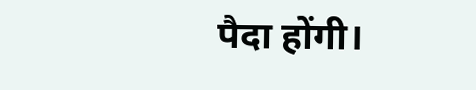पैदा होंगी।